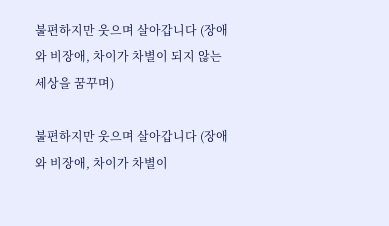불편하지만 웃으며 살아갑니다 (장애와 비장애, 차이가 차별이 되지 않는 세상을 꿈꾸며)

불편하지만 웃으며 살아갑니다 (장애와 비장애, 차이가 차별이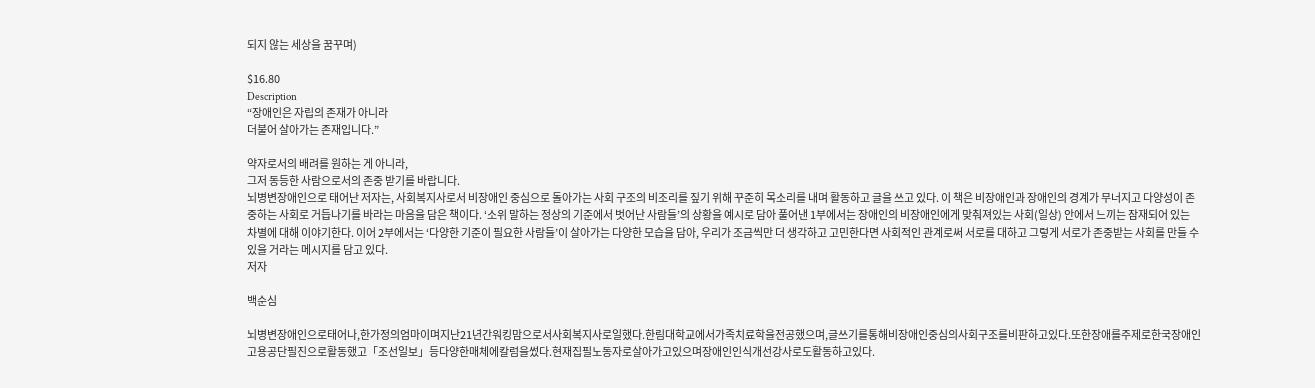되지 않는 세상을 꿈꾸며)

$16.80
Description
“장애인은 자립의 존재가 아니라
더불어 살아가는 존재입니다.”

약자로서의 배려를 원하는 게 아니라,
그저 동등한 사람으로서의 존중 받기를 바랍니다.
뇌병변장애인으로 태어난 저자는, 사회복지사로서 비장애인 중심으로 돌아가는 사회 구조의 비조리를 짚기 위해 꾸준히 목소리를 내며 활동하고 글을 쓰고 있다. 이 책은 비장애인과 장애인의 경계가 무너지고 다양성이 존중하는 사회로 거듭나기를 바라는 마음을 담은 책이다. ‘소위 말하는 정상의 기준에서 벗어난 사람들’의 상황을 예시로 담아 풀어낸 1부에서는 장애인의 비장애인에게 맞춰져있는 사회(일상) 안에서 느끼는 잠재되어 있는 차별에 대해 이야기한다. 이어 2부에서는 ‘다양한 기준이 필요한 사람들’이 살아가는 다양한 모습을 담아, 우리가 조금씩만 더 생각하고 고민한다면 사회적인 관계로써 서로를 대하고 그렇게 서로가 존중받는 사회를 만들 수 있을 거라는 메시지를 담고 있다.
저자

백순심

뇌병변장애인으로태어나,한가정의엄마이며지난21년간워킹맘으로서사회복지사로일했다.한림대학교에서가족치료학을전공했으며,글쓰기를통해비장애인중심의사회구조를비판하고있다.또한장애를주제로한국장애인고용공단필진으로활동했고「조선일보」등다양한매체에칼럼을썼다.현재집필노동자로살아가고있으며장애인인식개선강사로도활동하고있다.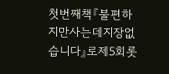첫번째책『불편하지만사는데지장없습니다』로제5회롯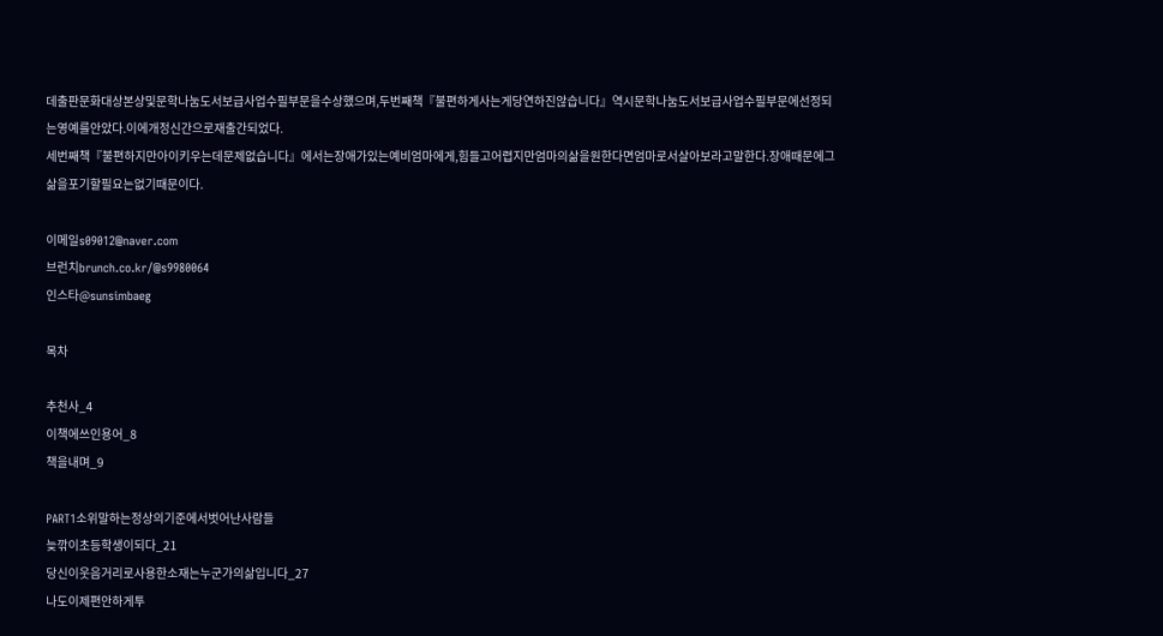데출판문화대상본상및문학나눔도서보급사업수필부문을수상했으며,두번째책『불편하게사는게당연하진않습니다』역시문학나눔도서보급사업수필부문에선정되는영예를안았다.이에개정신간으로재출간되었다.
세번째책『불편하지만아이키우는데문제없습니다』에서는장애가있는예비엄마에게,힘들고어렵지만엄마의삶을원한다면엄마로서살아보라고말한다.장애때문에그삶을포기할필요는없기때문이다.

이메일s09012@naver.com
브런치brunch.co.kr/@s9980064
인스타@sunsimbaeg

목차

추천사_4
이책에쓰인용어_8
책을내며_9

PART1소위말하는정상의기준에서벗어난사람들
늦깎이초등학생이되다_21
당신이웃음거리로사용한소재는누군가의삶입니다_27
나도이제편안하게투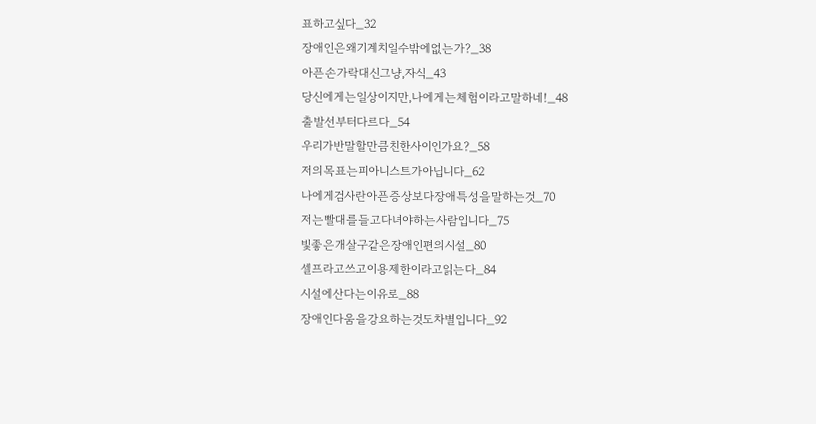표하고싶다_32
장애인은왜기계치일수밖에없는가?_38
아픈손가락대신그냥,자식_43
당신에게는일상이지만,나에게는체험이라고말하네!_48
출발선부터다르다_54
우리가반말할만큼친한사이인가요?_58
저의목표는피아니스트가아닙니다_62
나에게검사란아픈증상보다장애특성을말하는것_70
저는빨대를들고다녀야하는사람입니다_75
빛좋은개살구같은장애인편의시설_80
셀프라고쓰고이용제한이라고읽는다_84
시설에산다는이유로_88
장애인다움을강요하는것도차별입니다_92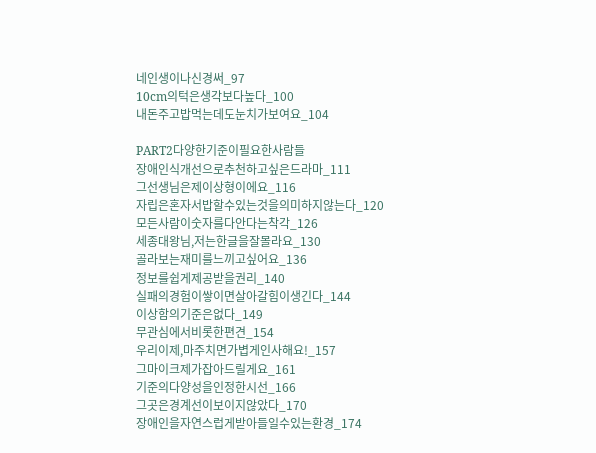네인생이나신경써_97
10cm의턱은생각보다높다_100
내돈주고밥먹는데도눈치가보여요_104

PART2다양한기준이필요한사람들
장애인식개선으로추천하고싶은드라마_111
그선생님은제이상형이에요_116
자립은혼자서밥할수있는것을의미하지않는다_120
모든사람이숫자를다안다는착각_126
세종대왕님,저는한글을잘몰라요_130
골라보는재미를느끼고싶어요_136
정보를쉽게제공받을권리_140
실패의경험이쌓이면살아갈힘이생긴다_144
이상함의기준은없다_149
무관심에서비롯한편견_154
우리이제,마주치면가볍게인사해요!_157
그마이크제가잡아드릴게요_161
기준의다양성을인정한시선_166
그곳은경계선이보이지않았다_170
장애인을자연스럽게받아들일수있는환경_174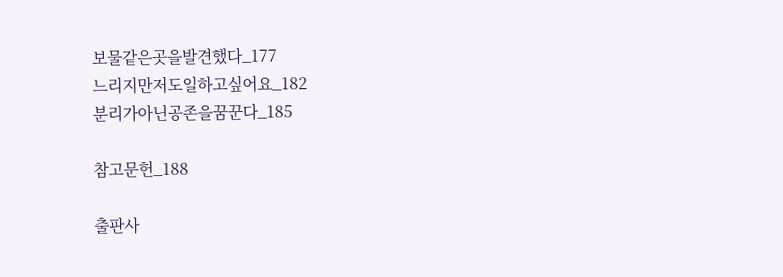보물같은곳을발견했다_177
느리지만저도일하고싶어요_182
분리가아닌공존을꿈꾼다_185

참고문헌_188

출판사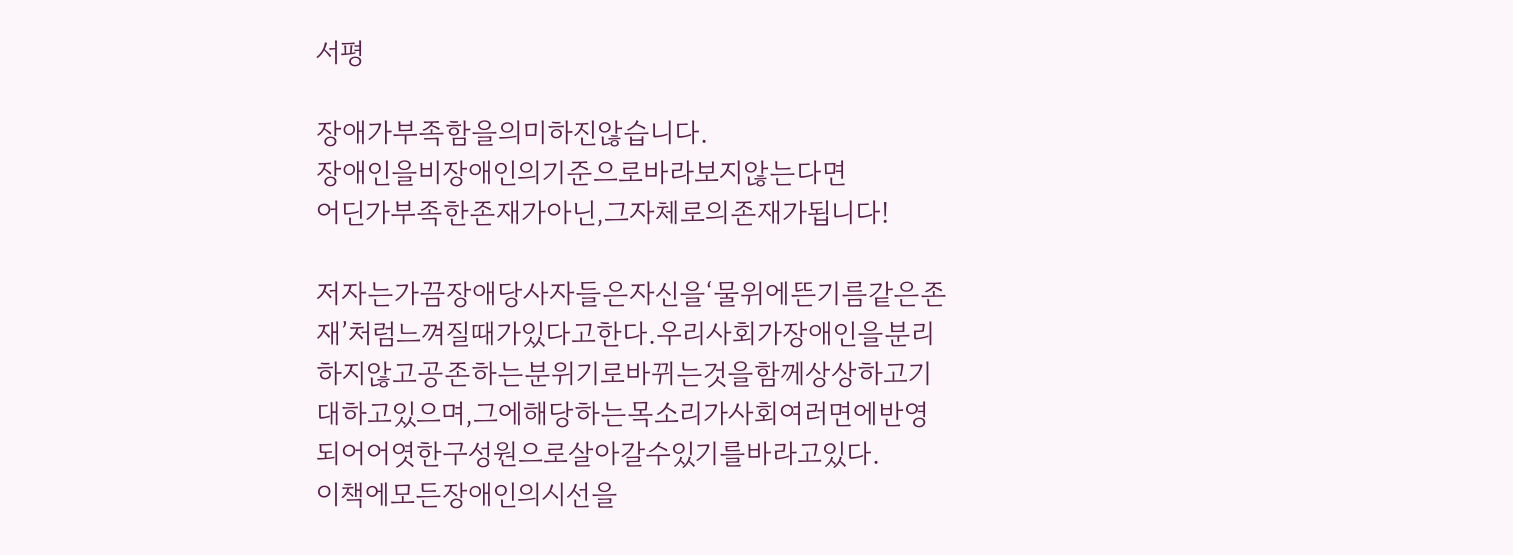서평

장애가부족함을의미하진않습니다.
장애인을비장애인의기준으로바라보지않는다면
어딘가부족한존재가아닌,그자체로의존재가됩니다!

저자는가끔장애당사자들은자신을‘물위에뜬기름같은존재’처럼느껴질때가있다고한다.우리사회가장애인을분리하지않고공존하는분위기로바뀌는것을함께상상하고기대하고있으며,그에해당하는목소리가사회여러면에반영되어어엿한구성원으로살아갈수있기를바라고있다.
이책에모든장애인의시선을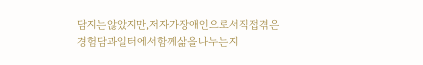담지는않았지만,저자가장애인으로서직접겪은경험담과일터에서함께삶을나누는지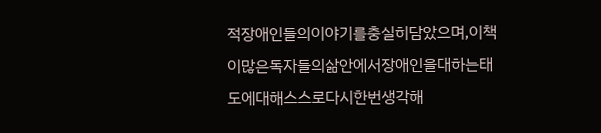적장애인들의이야기를충실히담았으며,이책이많은독자들의삶안에서장애인을대하는태도에대해스스로다시한번생각해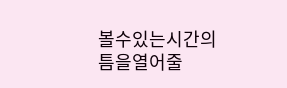볼수있는시간의틈을열어줄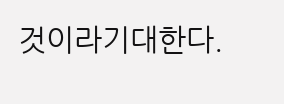것이라기대한다.